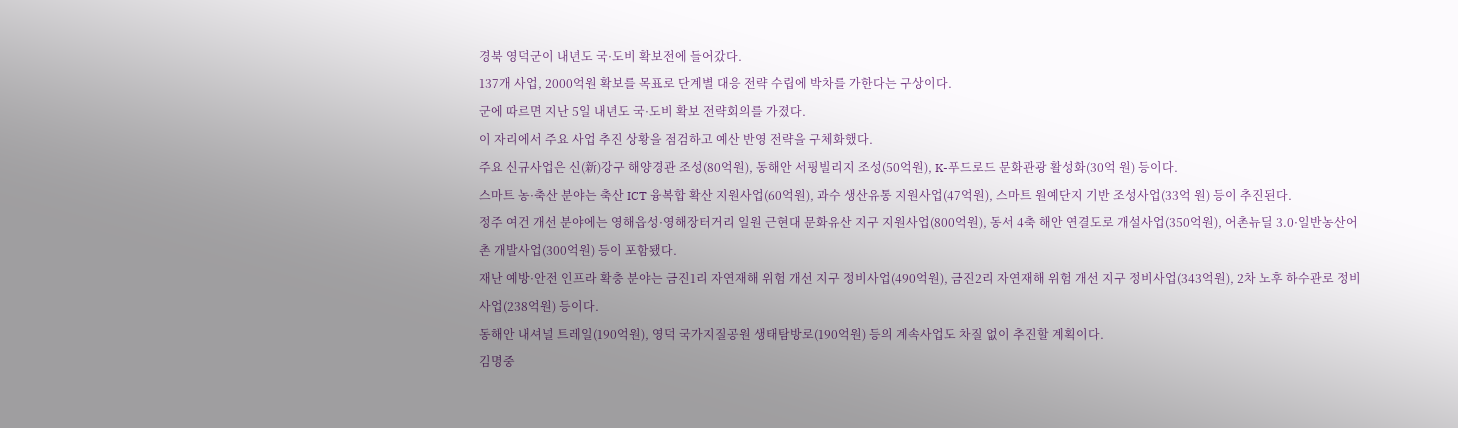경북 영덕군이 내년도 국·도비 확보전에 들어갔다.
137개 사업, 2000억원 확보를 목표로 단계별 대응 전략 수립에 박차를 가한다는 구상이다.
군에 따르면 지난 5일 내년도 국·도비 확보 전략회의를 가졌다.
이 자리에서 주요 사업 추진 상황을 점검하고 예산 반영 전략을 구체화했다.
주요 신규사업은 신(新)강구 해양경관 조성(80억원), 동해안 서핑빌리지 조성(50억원), K-푸드로드 문화관광 활성화(30억 원) 등이다.
스마트 농·축산 분야는 축산 ICT 융복합 확산 지원사업(60억원), 과수 생산유통 지원사업(47억원), 스마트 원예단지 기반 조성사업(33억 원) 등이 추진된다.
정주 여건 개선 분야에는 영해읍성·영해장터거리 일원 근현대 문화유산 지구 지원사업(800억원), 동서 4축 해안 연결도로 개설사업(350억원), 어촌뉴딜 3.0·일반농산어촌 개발사업(300억원) 등이 포함됐다.
재난 예방·안전 인프라 확충 분야는 금진1리 자연재해 위험 개선 지구 정비사업(490억원), 금진2리 자연재해 위험 개선 지구 정비사업(343억원), 2차 노후 하수관로 정비사업(238억원) 등이다.
동해안 내셔널 트레일(190억원), 영덕 국가지질공원 생태탐방로(190억원) 등의 계속사업도 차질 없이 추진할 계획이다.
김명중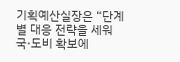기획예산실장은 “단계별 대응 전략을 세워 국·도비 확보에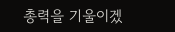총력을 기울이겠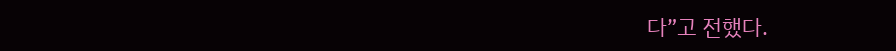다”고 전했다.